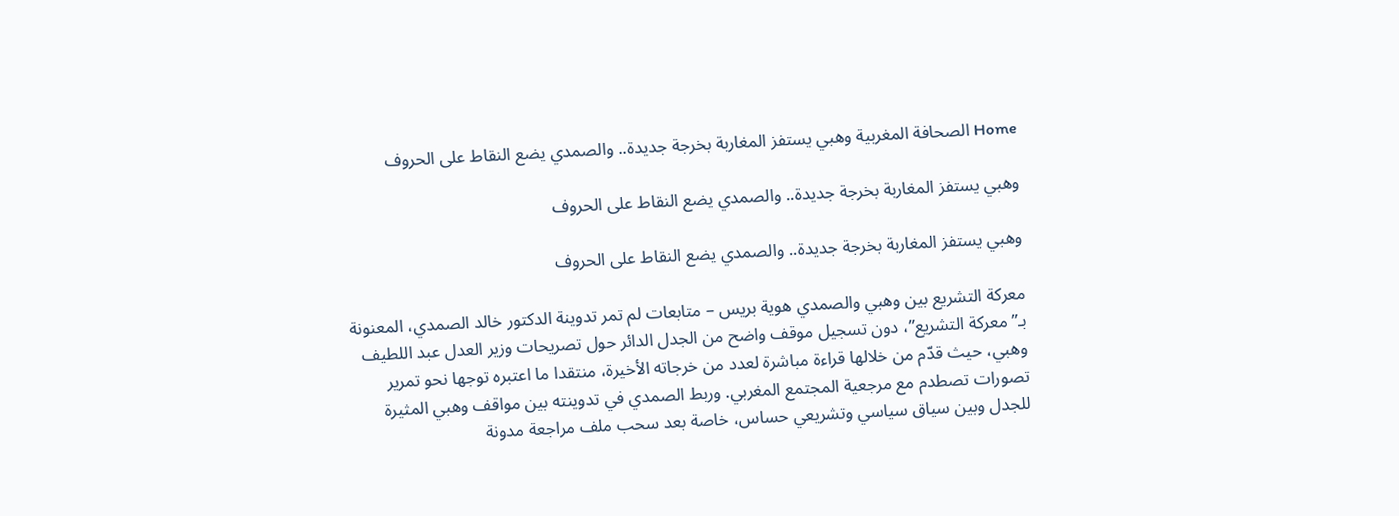Home الصحافة المغربية وهبي يستفز المغاربة بخرجة جديدة.. والصمدي يضع النقاط على الحروف

وهبي يستفز المغاربة بخرجة جديدة.. والصمدي يضع النقاط على الحروف

وهبي يستفز المغاربة بخرجة جديدة.. والصمدي يضع النقاط على الحروف

معركة التشريع بين وهبي والصمدي هوية بريس – متابعات لم تمر تدوينة الدكتور خالد الصمدي، المعنونة بـ”معركة التشريع”، دون تسجيل موقف واضح من الجدل الدائر حول تصريحات وزير العدل عبد اللطيف وهبي، حيث قدّم من خلالها قراءة مباشرة لعدد من خرجاته الأخيرة، منتقدا ما اعتبره توجها نحو تمرير تصورات تصطدم مع مرجعية المجتمع المغربي. وربط الصمدي في تدوينته بين مواقف وهبي المثيرة للجدل وبين سياق سياسي وتشريعي حساس، خاصة بعد سحب ملف مراجعة مدونة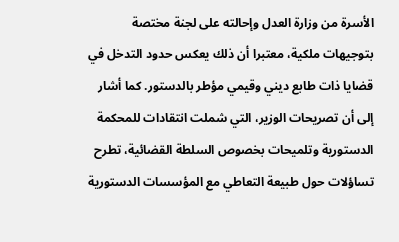الأسرة من وزارة العدل وإحالته على لجنة مختصة بتوجيهات ملكية، معتبرا أن ذلك يعكس حدود التدخل في قضايا ذات طابع ديني وقيمي مؤطر بالدستور. كما أشار إلى أن تصريحات الوزير، التي شملت انتقادات للمحكمة الدستورية وتلميحات بخصوص السلطة القضائية، تطرح تساؤلات حول طبيعة التعاطي مع المؤسسات الدستورية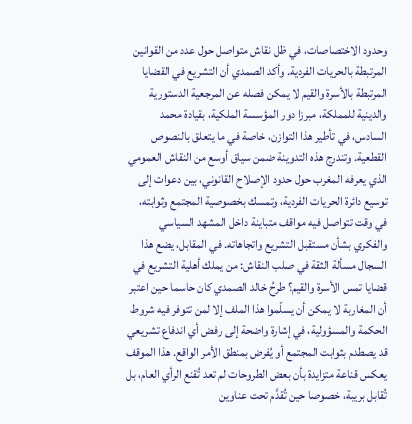وحدود الاختصاصات، في ظل نقاش متواصل حول عدد من القوانين المرتبطة بالحريات الفردية. وأكد الصمدي أن التشريع في القضايا المرتبطة بالأسرة والقيم لا يمكن فصله عن المرجعية الدستورية والدينية للمملكة، مبرزا دور المؤسسة الملكية، بقيادة محمد السادس، في تأطير هذا التوازن، خاصة في ما يتعلق بالنصوص القطعية. وتندرج هذه التدوينة ضمن سياق أوسع من النقاش العمومي الذي يعرفه المغرب حول حدود الإصلاح القانوني، بين دعوات إلى توسيع دائرة الحريات الفردية، وتمسك بخصوصية المجتمع وثوابته، في وقت تتواصل فيه مواقف متباينة داخل المشهد السياسي والفكري بشأن مستقبل التشريع واتجاهاته. في المقابل، يضع هذا السجال مسألة الثقة في صلب النقاش: من يملك أهلية التشريع في قضايا تمس الأسرة والقيم؟ طرحُ خالد الصمدي كان حاسما حين اعتبر أن المغاربة لا يمكن أن يسلّموا هذا الملف إلا لمن تتوفر فيه شروط الحكمة والمسؤولية، في إشارة واضحة إلى رفض أي اندفاع تشريعي قد يصطدم بثوابت المجتمع أو يُفرض بمنطق الأمر الواقع. هذا الموقف يعكس قناعة متزايدة بأن بعض الطروحات لم تعد تُقنع الرأي العام، بل تُقابل بريبة، خصوصا حين تُقدَّم تحت عناوين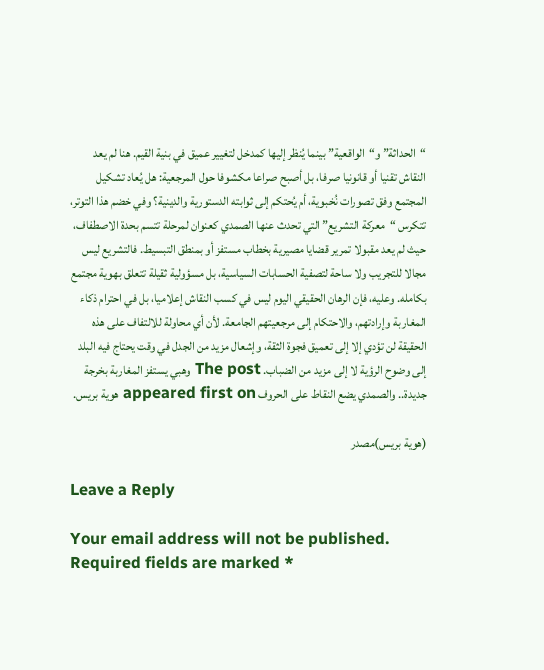“الحداثة” و“الواقعية” بينما يُنظر إليها كمدخل لتغيير عميق في بنية القيم. هنا لم يعد النقاش تقنيا أو قانونيا صرفا، بل أصبح صراعا مكشوفا حول المرجعية: هل يُعاد تشكيل المجتمع وفق تصورات نُخبوية، أم يُحتكم إلى ثوابته الدستورية والدينية؟ وفي خضم هذا التوتر، تتكرس “معركة التشريع” التي تحدث عنها الصمدي كعنوان لمرحلة تتسم بحدة الاصطفاف، حيث لم يعد مقبولا تمرير قضايا مصيرية بخطاب مستفز أو بمنطق التبسيط. فالتشريع ليس مجالا للتجريب ولا ساحة لتصفية الحسابات السياسية، بل مسؤولية ثقيلة تتعلق بهوية مجتمع بكامله. وعليه، فإن الرهان الحقيقي اليوم ليس في كسب النقاش إعلاميا، بل في احترام ذكاء المغاربة وإرادتهم، والاحتكام إلى مرجعيتهم الجامعة. لأن أي محاولة للالتفاف على هذه الحقيقة لن تؤدي إلا إلى تعميق فجوة الثقة، وإشعال مزيد من الجدل في وقت يحتاج فيه البلد إلى وضوح الرؤية لا إلى مزيد من الضباب. The post وهبي يستفز المغاربة بخرجة جديدة.. والصمدي يضع النقاط على الحروف appeared first on هوية بريس.

(هوية بريس)مصدر

Leave a Reply

Your email address will not be published. Required fields are marked *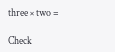three × two =

Check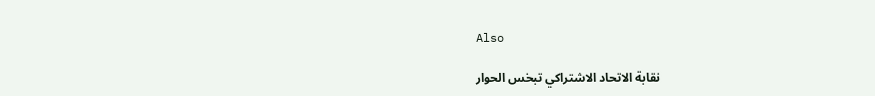Also

نقابة الاتحاد الاشتراكي تبخس الحوار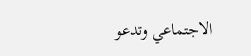الاجتماعي وتدعو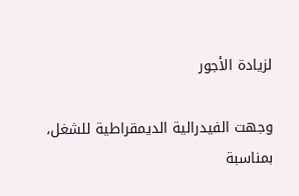لزيادة الأجور

وجهت الفيدرالية الديمقراطية للشغل، بمناسبة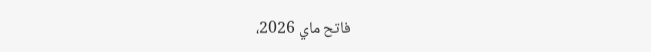فاتح ماي 2026،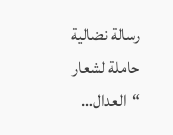رسالة نضالية حاملة لشعار “العدال…